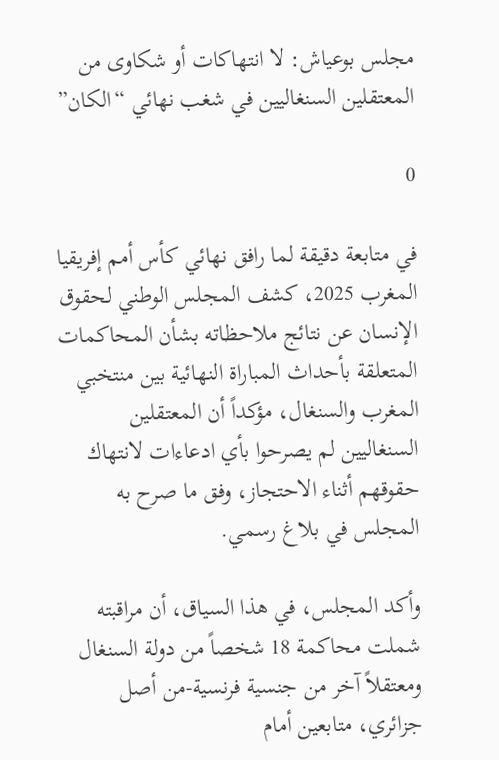مجلس بوعياش: لا انتهاكات أو شكاوى من المعتقلين السنغاليين في شغب نهائي “الكان”

0

في متابعة دقيقة لما رافق نهائي كأس أمم إفريقيا المغرب 2025، كشف المجلس الوطني لحقوق الإنسان عن نتائج ملاحظاته بشأن المحاكمات المتعلقة بأحداث المباراة النهائية بين منتخبي المغرب والسنغال، مؤكداً أن المعتقلين السنغاليين لم يصرحوا بأي ادعاءات لانتهاك حقوقهم أثناء الاحتجاز، وفق ما صرح به المجلس في بلاغ رسمي.

وأكد المجلس، في هذا السياق، أن مراقبته شملت محاكمة 18 شخصاً من دولة السنغال ومعتقلاً آخر من جنسية فرنسية-من أصل جزائري، متابعين أمام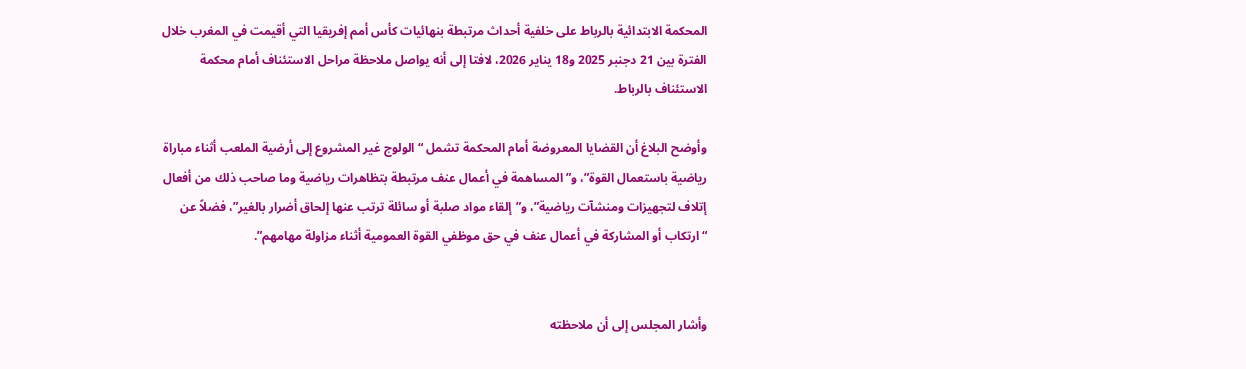المحكمة الابتدائية بالرباط على خلفية أحداث مرتبطة بنهائيات كأس أمم إفريقيا التي أقيمت في المغرب خلال الفترة بين 21 دجنبر 2025 و18 يناير 2026، لافتا إلى أنه يواصل ملاحظة مراحل الاستئناف أمام محكمة الاستئناف بالرباط.

وأوضح البلاغ أن القضايا المعروضة أمام المحكمة تشمل “الولوج غير المشروع إلى أرضية الملعب أثناء مباراة رياضية باستعمال القوة”، و”المساهمة في أعمال عنف مرتبطة بتظاهرات رياضية وما صاحب ذلك من أفعال إتلاف لتجهيزات ومنشآت رياضية”، و”إلقاء مواد صلبة أو سائلة ترتب عنها إلحاق أضرار بالغير”، فضلاً عن “ارتكاب أو المشاركة في أعمال عنف في حق موظفي القوة العمومية أثناء مزاولة مهامهم”.


وأشار المجلس إلى أن ملاحظته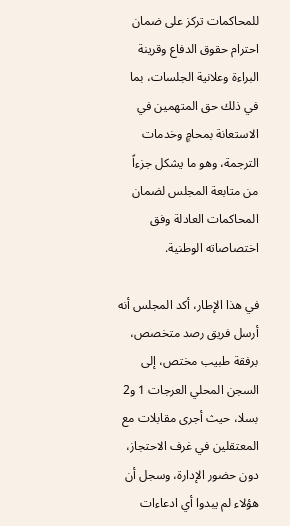للمحاكمات تركز على ضمان احترام حقوق الدفاع وقرينة البراءة وعلانية الجلسات، بما في ذلك حق المتهمين في الاستعانة بمحامٍ وخدمات الترجمة، وهو ما يشكل جزءاً من متابعة المجلس لضمان المحاكمات العادلة وفق اختصاصاته الوطنية.

في هذا الإطار، أكد المجلس أنه أرسل فريق رصد متخصص، برفقة طبيب مختص، إلى السجن المحلي العرجات 1 و2 بسلا، حيث أجرى مقابلات مع المعتقلين في غرف الاحتجاز، دون حضور الإدارة، وسجل أن هؤلاء لم يبدوا أي ادعاءات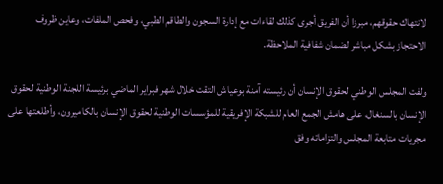لانتهاك حقوقهم، مبرزا أن الفريق أجرى كذلك لقاءات مع إدارة السجون والطاقم الطبي، وفحص الملفات، وعاين ظروف الاحتجاز بشكل مباشر لضمان شفافية الملاحظة.

ولفت المجلس الوطني لحقوق الإنسان أن رئيسته آمنة بوعياش التقت خلال شهر فبراير الماضي برئيسة اللجنة الوطنية لحقوق الإنسان بالسنغال، على هامش الجمع العام للشبكة الإفريقية للمؤسسات الوطنية لحقوق الإنسان بالكاميرون، وأطلعتها على مجريات متابعة المجلس والتزاماته وفق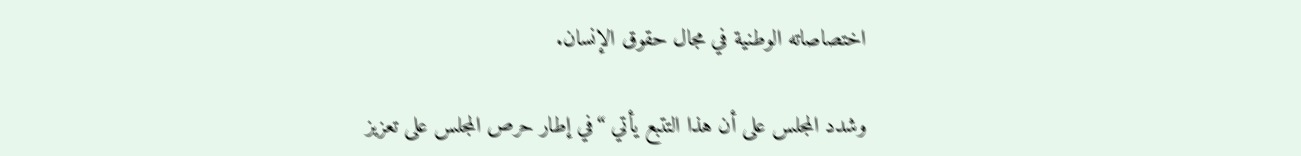اختصاصاته الوطنية في مجال حقوق الإنسان.

وشدد المجلس على أن هذا التتبع يأتي “في إطار حرص المجلس على تعزيز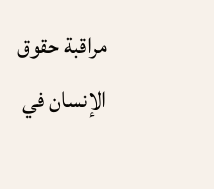مراقبة حقوق الإنسان في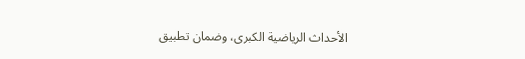الأحداث الرياضية الكبرى، وضمان تطبيق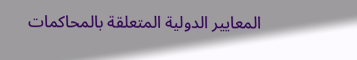المعايير الدولية المتعلقة بالمحاكمات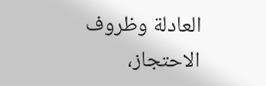العادلة وظروف الاحتجاز،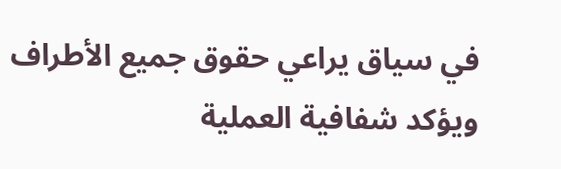في سياق يراعي حقوق جميع الأطراف ويؤكد شفافية العملية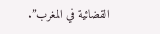القضائية في المغرب”.